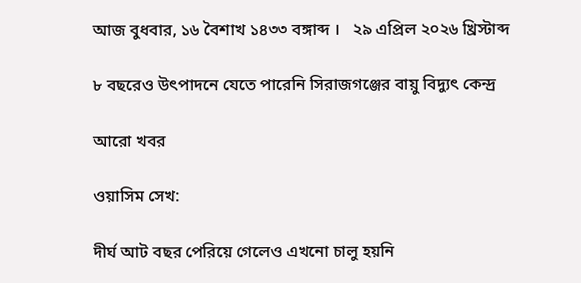আজ বুধবার, ১৬ বৈশাখ ১৪৩৩ বঙ্গাব্দ ।   ২৯ এপ্রিল ২০২৬ খ্রিস্টাব্দ

৮ বছরেও উৎপাদনে যেতে পারেনি সিরাজগঞ্জের বায়ু বিদ্যুৎ কেন্দ্র

আরো খবর

ওয়াসিম সেখ:

দীর্ঘ আট বছর পেরিয়ে গেলেও এখনো চালু হয়নি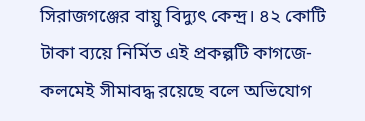সিরাজগঞ্জের বায়ু বিদ্যুৎ কেন্দ্র। ৪২ কোটি টাকা ব্যয়ে নির্মিত এই প্রকল্পটি কাগজে-কলমেই সীমাবদ্ধ রয়েছে বলে অভিযোগ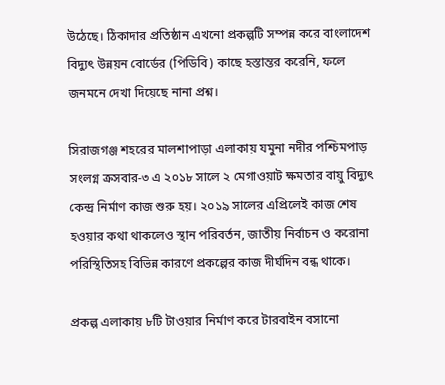উঠেছে। ঠিকাদার প্রতিষ্ঠান এখনো প্রকল্পটি সম্পন্ন করে বাংলাদেশ বিদ্যুৎ উন্নয়ন বোর্ডের (পিডিবি) কাছে হস্তান্তর করেনি, ফলে জনমনে দেখা দিয়েছে নানা প্রশ্ন।

সিরাজগঞ্জ শহরের মালশাপাড়া এলাকায় যমুনা নদীর পশ্চিমপাড় সংলগ্ন ক্রসবার-৩ এ ২০১৮ সালে ২ মেগাওয়াট ক্ষমতার বায়ু বিদ্যুৎ কেন্দ্র নির্মাণ কাজ শুরু হয়। ২০১৯ সালের এপ্রিলেই কাজ শেষ হওয়ার কথা থাকলেও স্থান পরিবর্তন, জাতীয় নির্বাচন ও করোনা পরিস্থিতিসহ বিভিন্ন কারণে প্রকল্পের কাজ দীর্ঘদিন বন্ধ থাকে।

প্রকল্প এলাকায় ৮টি টাওয়ার নির্মাণ করে টারবাইন বসানো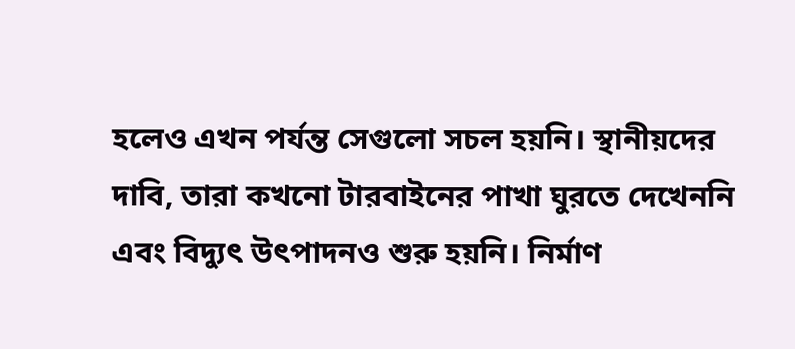হলেও এখন পর্যন্ত সেগুলো সচল হয়নি। স্থানীয়দের দাবি, তারা কখনো টারবাইনের পাখা ঘুরতে দেখেননি এবং বিদ্যুৎ উৎপাদনও শুরু হয়নি। নির্মাণ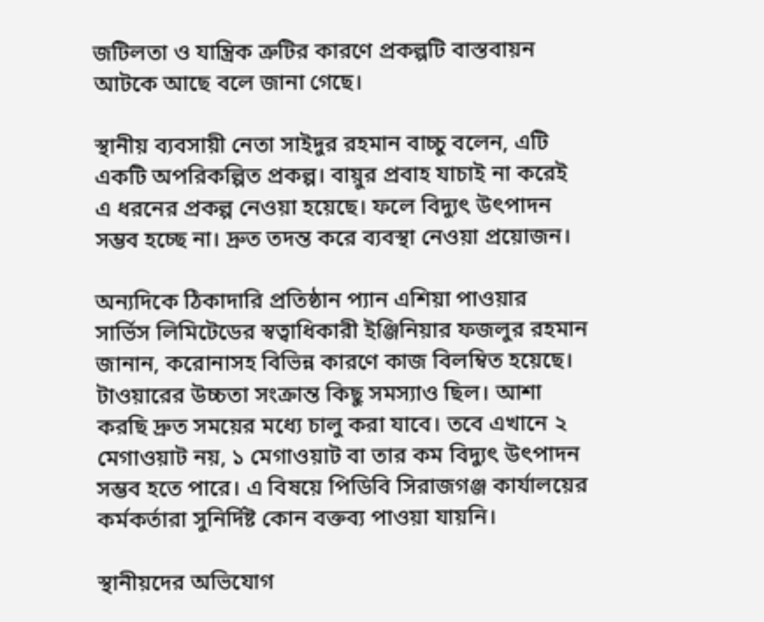জটিলতা ও যান্ত্রিক ত্রুটির কারণে প্রকল্পটি বাস্তবায়ন আটকে আছে বলে জানা গেছে।

স্থানীয় ব্যবসায়ী নেতা সাইদুর রহমান বাচ্চু বলেন, এটি একটি অপরিকল্পিত প্রকল্প। বায়ুর প্রবাহ যাচাই না করেই এ ধরনের প্রকল্প নেওয়া হয়েছে। ফলে বিদ্যুৎ উৎপাদন সম্ভব হচ্ছে না। দ্রুত তদন্ত করে ব্যবস্থা নেওয়া প্রয়োজন।

অন্যদিকে ঠিকাদারি প্রতিষ্ঠান প্যান এশিয়া পাওয়ার সার্ভিস লিমিটেডের স্বত্বাধিকারী ইঞ্জিনিয়ার ফজলুর রহমান জানান, করোনাসহ বিভিন্ন কারণে কাজ বিলম্বিত হয়েছে। টাওয়ারের উচ্চতা সংক্রান্ত কিছু সমস্যাও ছিল। আশা করছি দ্রুত সময়ের মধ্যে চালু করা যাবে। তবে এখানে ২ মেগাওয়াট নয়, ১ মেগাওয়াট বা তার কম বিদ্যুৎ উৎপাদন সম্ভব হতে পারে। এ বিষয়ে পিডিবি সিরাজগঞ্জ কার্যালয়ের কর্মকর্তারা সুনির্দিষ্ট কোন বক্তব্য পাওয়া যায়নি।

স্থানীয়দের অভিযোগ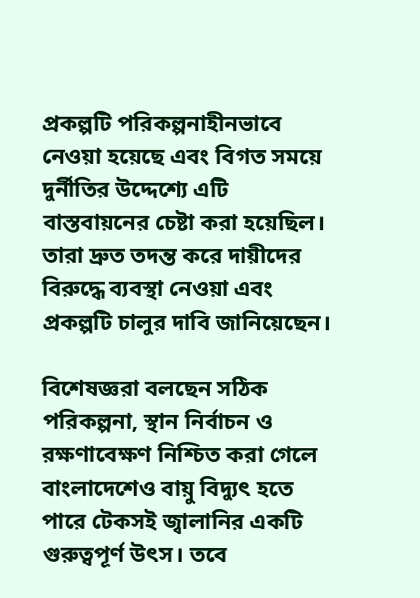প্রকল্পটি পরিকল্পনাহীনভাবে নেওয়া হয়েছে এবং বিগত সময়ে দুর্নীতির উদ্দেশ্যে এটি বাস্তবায়নের চেষ্টা করা হয়েছিল। তারা দ্রুত তদন্ত করে দায়ীদের বিরুদ্ধে ব্যবস্থা নেওয়া এবং প্রকল্পটি চালুর দাবি জানিয়েছেন।

বিশেষজ্ঞরা বলছেন সঠিক পরিকল্পনা, স্থান নির্বাচন ও রক্ষণাবেক্ষণ নিশ্চিত করা গেলে বাংলাদেশেও বায়ু বিদ্যুৎ হতে পারে টেকসই জ্বালানির একটি গুরুত্বপূর্ণ উৎস। তবে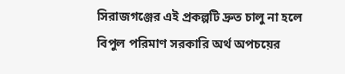সিরাজগঞ্জের এই প্রকল্পটি দ্রুত চালু না হলে বিপুল পরিমাণ সরকারি অর্থ অপচয়ের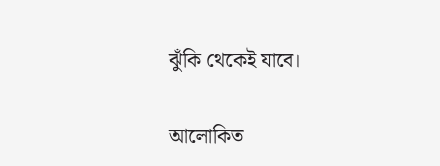ঝুঁকি থেকেই যাবে।

আলোকিত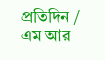প্রতিদিন / এম আর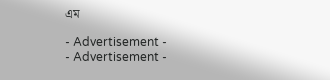এম

- Advertisement -
- Advertisement -